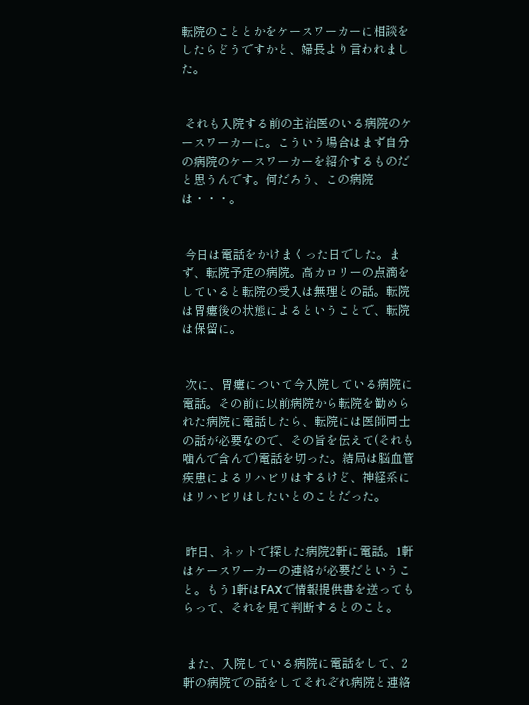転院のこととかをケースワーカーに相談をしたらどうですかと、婦長より言われました。


 それも入院する前の主治医のいる病院のケースワーカーに。こういう場合はまず自分の病院のケースワーカーを紹介するものだと思うんです。何だろう、この病院は・・・。


 今日は電話をかけまくった日でした。まず、転院予定の病院。高カロリーの点滴をしていると転院の受入は無理との話。転院は胃瘻後の状態によるということで、転院は保留に。


 次に、胃瘻について今入院している病院に電話。その前に以前病院から転院を勧められた病院に電話したら、転院には医師同士の話が必要なので、その旨を伝えて(それも噛んで含んで)電話を切った。結局は脳血管疾患によるリハビリはするけど、神経系にはリハビリはしたいとのことだった。


 昨日、ネットで探した病院2軒に電話。1軒はケースワーカーの連絡が必要だということ。もう1軒はFAXで情報提供書を送ってもらって、それを見て判断するとのこと。


 また、入院している病院に電話をして、2軒の病院での話をしてそれぞれ病院と連絡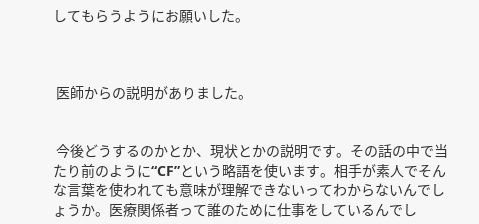してもらうようにお願いした。



 医師からの説明がありました。


 今後どうするのかとか、現状とかの説明です。その話の中で当たり前のように“CF”という略語を使います。相手が素人でそんな言葉を使われても意味が理解できないってわからないんでしょうか。医療関係者って誰のために仕事をしているんでし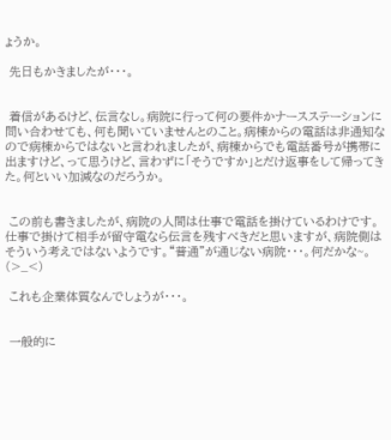ょうか。

 先日もかきましたが・・・。


 着信があるけど、伝言なし。病院に行って何の要件かナースステーションに問い合わせても、何も聞いていませんとのこと。病棟からの電話は非通知なので病棟からではないと言われましたが、病棟からでも電話番号が携帯に出ますけど、って思うけど、言わずに「そうですか」とだけ返事をして帰ってきた。何といい加減なのだろうか。


 この前も書きましたが、病院の人間は仕事で電話を掛けているわけです。仕事で掛けて相手が留守電なら伝言を残すべきだと思いますが、病院側はそういう考えではないようです。“普通”が通じない病院・・・。何だかな~。(>_<)

 これも企業体質なんでしょうが・・・。


 一般的に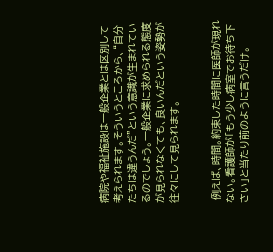病院や福祉施設は一般企業とは区別して考えられます。そういうところから、“自分たちは違うんだ”という意識が生まれているのでしょう。一般企業に求められる態度が見られなくても、良いんだという姿勢が往々にして見られます。


 例えば、時間。約束した時間に医師が現れない。看護師が「もう少し病室でお待ち下さい」と当たり前のように言うだけ。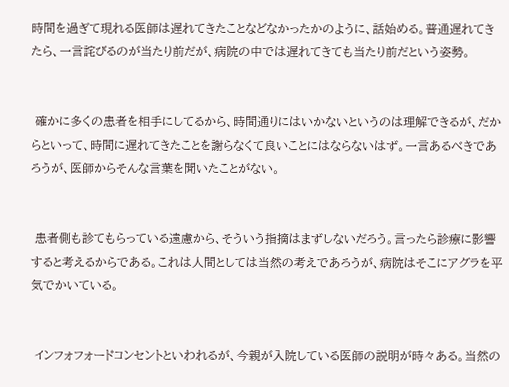時間を過ぎて現れる医師は遅れてきたことなどなかったかのように、話始める。普通遅れてきたら、一言詫びるのが当たり前だが、病院の中では遅れてきても当たり前だという姿勢。


 確かに多くの患者を相手にしてるから、時間通りにはいかないというのは理解できるが、だからといって、時間に遅れてきたことを謝らなくて良いことにはならないはず。一言あるべきであろうが、医師からそんな言葉を聞いたことがない。


 患者側も診てもらっている遠慮から、そういう指摘はまずしないだろう。言ったら診療に影響すると考えるからである。これは人間としては当然の考えであろうが、病院はそこにアグラを平気でかいている。


 インフォフォードコンセントといわれるが、今親が入院している医師の説明が時々ある。当然の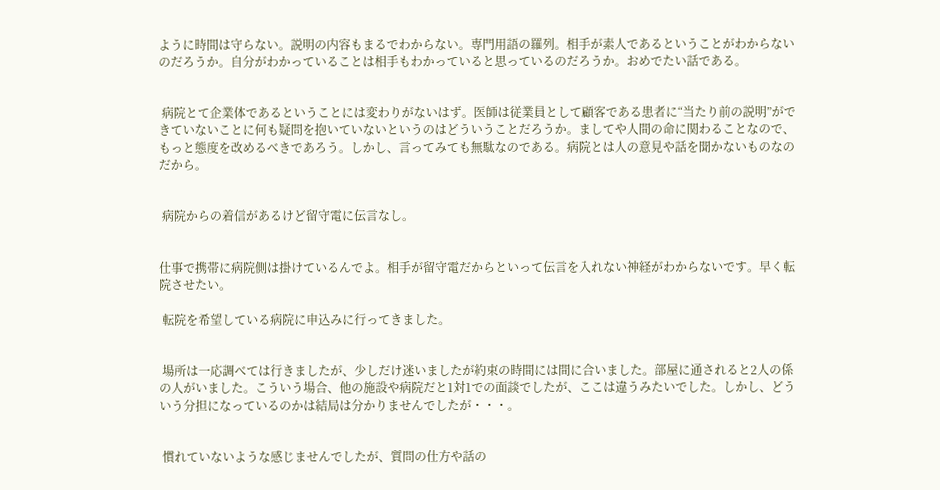ように時間は守らない。説明の内容もまるでわからない。専門用語の羅列。相手が素人であるということがわからないのだろうか。自分がわかっていることは相手もわかっていると思っているのだろうか。おめでたい話である。


 病院とて企業体であるということには変わりがないはず。医師は従業員として顧客である患者に“当たり前の説明”ができていないことに何も疑問を抱いていないというのはどういうことだろうか。ましてや人間の命に関わることなので、もっと態度を改めるべきであろう。しかし、言ってみても無駄なのである。病院とは人の意見や話を聞かないものなのだから。


 病院からの着信があるけど留守電に伝言なし。


仕事で携帯に病院側は掛けているんでよ。相手が留守電だからといって伝言を入れない神経がわからないです。早く転院させたい。

 転院を希望している病院に申込みに行ってきました。


 場所は一応調べては行きましたが、少しだけ迷いましたが約束の時間には間に合いました。部屋に通されると2人の係の人がいました。こういう場合、他の施設や病院だと1対1での面談でしたが、ここは違うみたいでした。しかし、どういう分担になっているのかは結局は分かりませんでしたが・・・。


 慣れていないような感じませんでしたが、質問の仕方や話の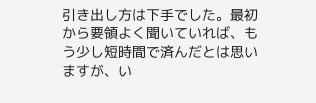引き出し方は下手でした。最初から要領よく聞いていれば、もう少し短時間で済んだとは思いますが、い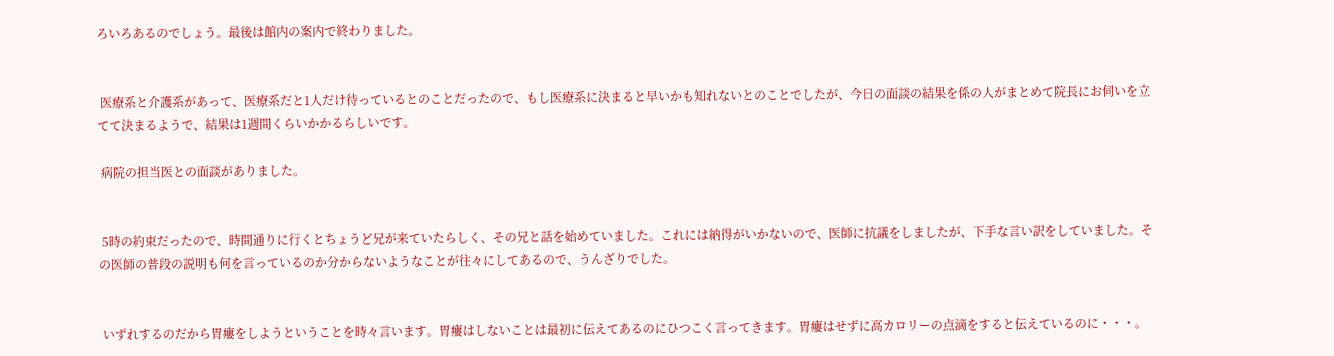ろいろあるのでしょう。最後は館内の案内で終わりました。


 医療系と介護系があって、医療系だと1人だけ待っているとのことだったので、もし医療系に決まると早いかも知れないとのことでしたが、今日の面談の結果を係の人がまとめて院長にお伺いを立てて決まるようで、結果は1週間くらいかかるらしいです。

 病院の担当医との面談がありました。


 5時の約束だったので、時間通りに行くとちょうど兄が来ていたらしく、その兄と話を始めていました。これには納得がいかないので、医師に抗議をしましたが、下手な言い訳をしていました。その医師の普段の説明も何を言っているのか分からないようなことが往々にしてあるので、うんざりでした。


 いずれするのだから胃瘻をしようということを時々言います。胃瘻はしないことは最初に伝えてあるのにひつこく言ってきます。胃瘻はせずに高カロリーの点滴をすると伝えているのに・・・。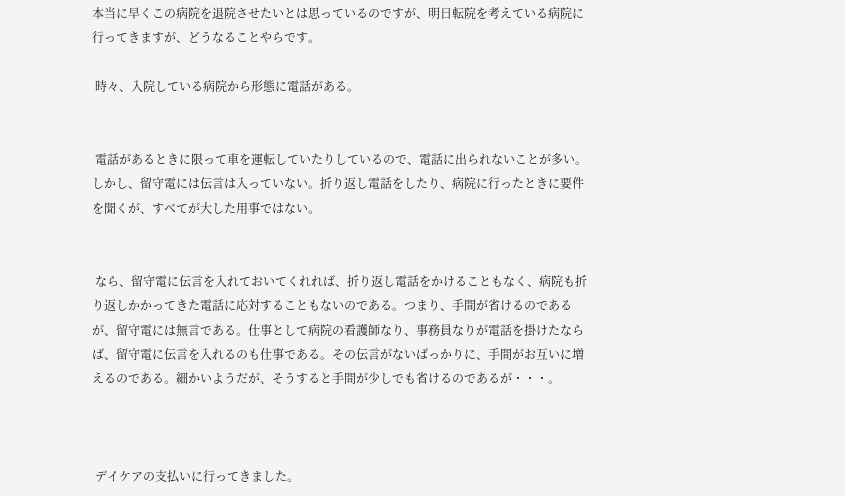本当に早くこの病院を退院させたいとは思っているのですが、明日転院を考えている病院に行ってきますが、どうなることやらです。

 時々、入院している病院から形態に電話がある。


 電話があるときに限って車を運転していたりしているので、電話に出られないことが多い。しかし、留守電には伝言は入っていない。折り返し電話をしたり、病院に行ったときに要件を聞くが、すべてが大した用事ではない。


 なら、留守電に伝言を入れておいてくれれば、折り返し電話をかけることもなく、病院も折り返しかかってきた電話に応対することもないのである。つまり、手間が省けるのであるが、留守電には無言である。仕事として病院の看護師なり、事務員なりが電話を掛けたならば、留守電に伝言を入れるのも仕事である。その伝言がないばっかりに、手間がお互いに増えるのである。細かいようだが、そうすると手間が少しでも省けるのであるが・・・。



 デイケアの支払いに行ってきました。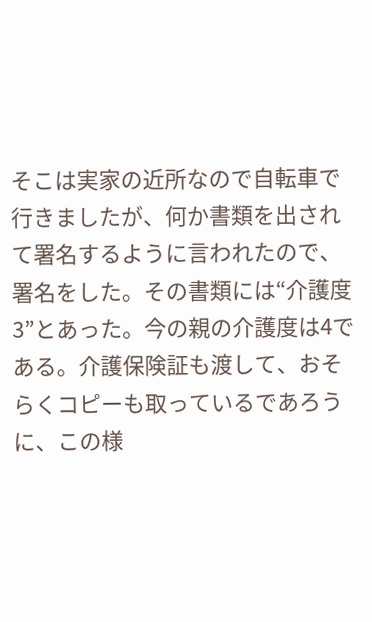そこは実家の近所なので自転車で行きましたが、何か書類を出されて署名するように言われたので、署名をした。その書類には“介護度3”とあった。今の親の介護度は4である。介護保険証も渡して、おそらくコピーも取っているであろうに、この様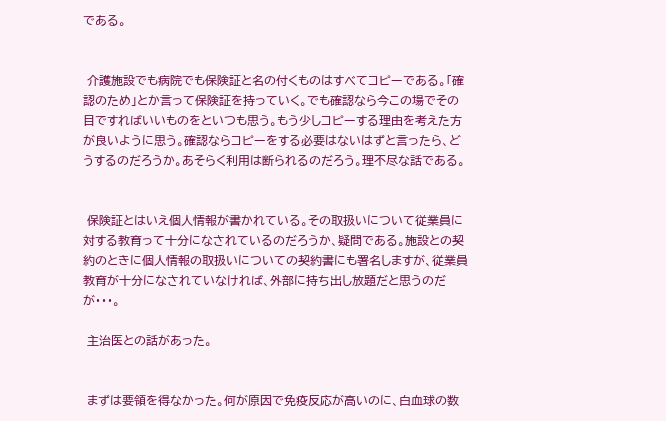である。


 介護施設でも病院でも保険証と名の付くものはすべてコピーである。「確認のため」とか言って保険証を持っていく。でも確認なら今この場でその目ですればいいものをといつも思う。もう少しコピーする理由を考えた方が良いように思う。確認ならコピーをする必要はないはずと言ったら、どうするのだろうか。あそらく利用は断られるのだろう。理不尽な話である。


 保険証とはいえ個人情報が書かれている。その取扱いについて従業員に対する教育って十分になされているのだろうか、疑問である。施設との契約のときに個人情報の取扱いについての契約書にも署名しますが、従業員教育が十分になされていなければ、外部に持ち出し放題だと思うのだが・・・。

 主治医との話があった。


 まずは要領を得なかった。何が原因で免疫反応が高いのに、白血球の数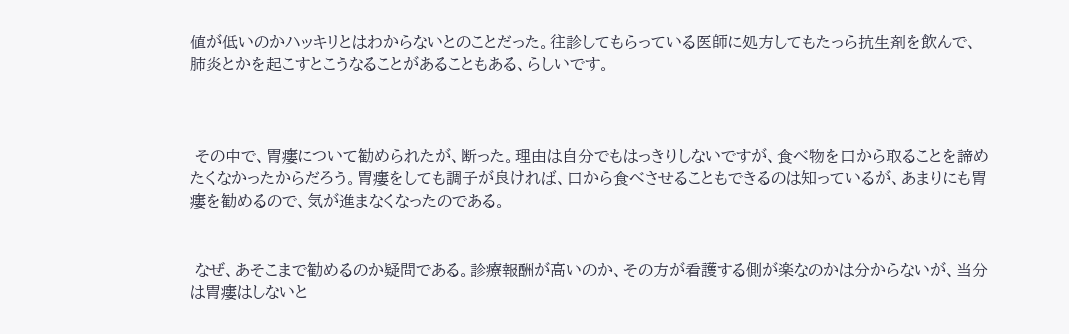値が低いのかハッキリとはわからないとのことだった。往診してもらっている医師に処方してもたっら抗生剤を飲んで、肺炎とかを起こすとこうなることがあることもある、らしいです。



 その中で、胃瘻について勧められたが、断った。理由は自分でもはっきりしないですが、食べ物を口から取ることを諦めたくなかったからだろう。胃瘻をしても調子が良ければ、口から食べさせることもできるのは知っているが、あまりにも胃瘻を勧めるので、気が進まなくなったのである。


 なぜ、あそこまで勧めるのか疑問である。診療報酬が高いのか、その方が看護する側が楽なのかは分からないが、当分は胃瘻はしないと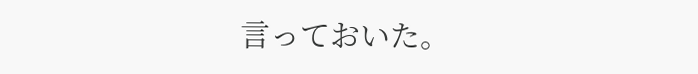言っておいた。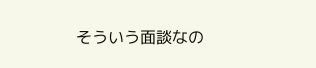そういう面談なの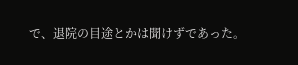で、退院の目途とかは聞けずであった。